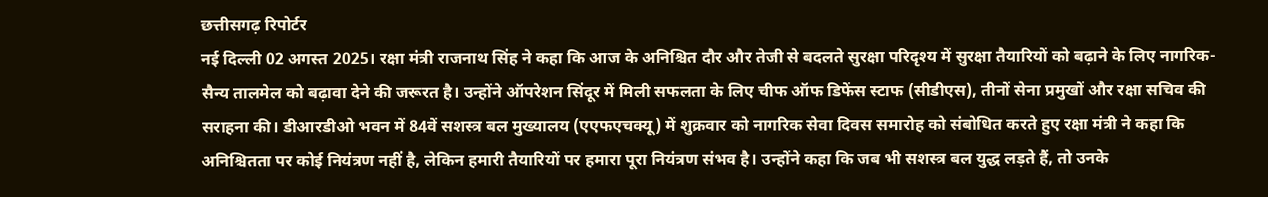छत्तीसगढ़ रिपोर्टर
नई दिल्ली 02 अगस्त 2025। रक्षा मंत्री राजनाथ सिंह ने कहा कि आज के अनिश्चित दौर और तेजी से बदलते सुरक्षा परिदृश्य में सुरक्षा तैयारियों को बढ़ाने के लिए नागरिक-सैन्य तालमेल को बढ़ावा देने की जरूरत है। उन्होंने ऑपरेशन सिंदूर में मिली सफलता के लिए चीफ ऑफ डिफेंस स्टाफ (सीडीएस), तीनों सेना प्रमुखों और रक्षा सचिव की सराहना की। डीआरडीओ भवन में 84वें सशस्त्र बल मुख्यालय (एएफएचक्यू) में शुक्रवार को नागरिक सेवा दिवस समारोह को संबोधित करते हुए रक्षा मंत्री ने कहा कि अनिश्चितता पर कोई नियंत्रण नहीं है, लेकिन हमारी तैयारियों पर हमारा पूरा नियंत्रण संभव है। उन्होंने कहा कि जब भी सशस्त्र बल युद्ध लड़ते हैं, तो उनके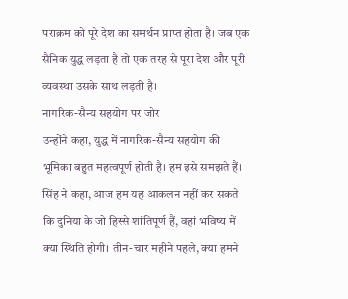पराक्रम को पूरे देश का समर्थन प्राप्त होता है। जब एक सैनिक युद्ध लड़ता है तो एक तरह से पूरा देश और पूरी व्यवस्था उसके साथ लड़ती है।
नागरिक-सैन्य सहयोग पर जोर
उन्होंने कहा, युद्ध में नागरिक-सैन्य सहयोग की भूमिका बहुत महत्वपूर्ण होती है। हम इसे समझते हैं। सिंह ने कहा, आज हम यह आकलन नहीं कर सकते कि दुनिया के जो हिस्से शांतिपूर्ण हैं, वहां भविष्य में क्या स्थिति होगी। तीन-चार महीने पहले, क्या हमने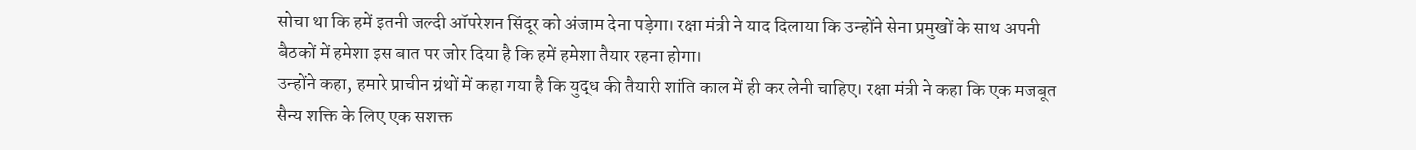सोचा था कि हमें इतनी जल्दी ऑपरेशन सिंदूर को अंजाम देना पड़ेगा। रक्षा मंत्री ने याद दिलाया कि उन्होंने सेना प्रमुखों के साथ अपनी बैठकों में हमेशा इस बात पर जोर दिया है कि हमें हमेशा तैयार रहना होगा।
उन्होंने कहा, हमारे प्राचीन ग्रंथों में कहा गया है कि युद्ध की तैयारी शांति काल में ही कर लेनी चाहिए। रक्षा मंत्री ने कहा कि एक मजबूत सैन्य शक्ति के लिए एक सशक्त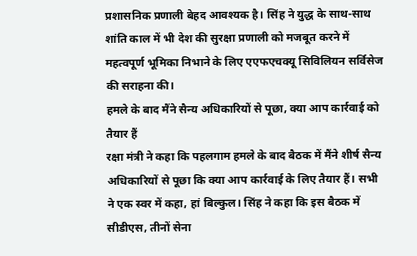प्रशासनिक प्रणाली बेहद आवश्यक है। सिंह ने युद्ध के साथ-साथ शांति काल में भी देश की सुरक्षा प्रणाली को मजबूत करने में महत्वपूर्ण भूमिका निभाने के लिए एएफएचक्यू सिविलियन सर्विसेज की सराहना की।
हमले के बाद मैंने सैन्य अधिकारियों से पूछा, क्या आप कार्रवाई को तैयार हैं
रक्षा मंत्री ने कहा कि पहलगाम हमले के बाद बैठक में मैंने शीर्ष सैन्य अधिकारियों से पूछा कि क्या आप कार्रवाई के लिए तैयार हैं। सभी ने एक स्वर में कहा, हां बिल्कुल। सिंह ने कहा कि इस बैठक में सीडीएस, तीनों सेना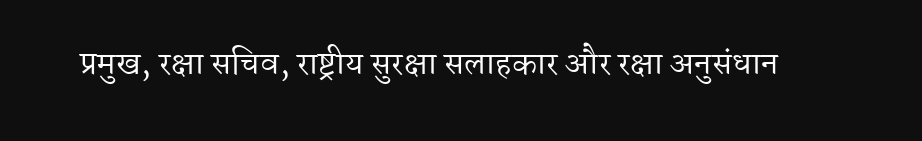प्रमुख, रक्षा सचिव, राष्ट्रीय सुरक्षा सलाहकार और रक्षा अनुसंधान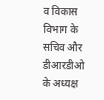व विकास विभाग के सचिव और डीआरडीओ के अध्यक्ष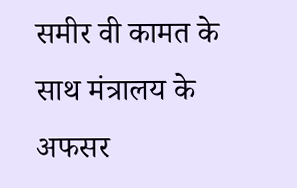समीर वी कामत के साथ मंत्रालय के अफसर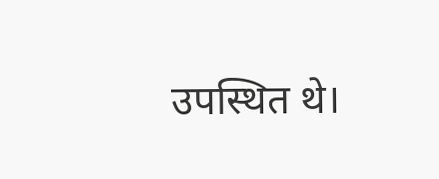उपस्थित थे।